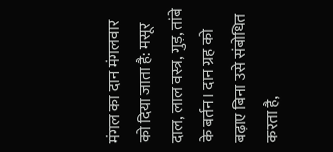मंगल का दान मंगलवार को दिया जाता है: मसूर दाल, लाल वस्त्र, गुड़, तांबे के बर्तन। दान ग्रह को बढ़ाए बिना उसे संबोधित करता है,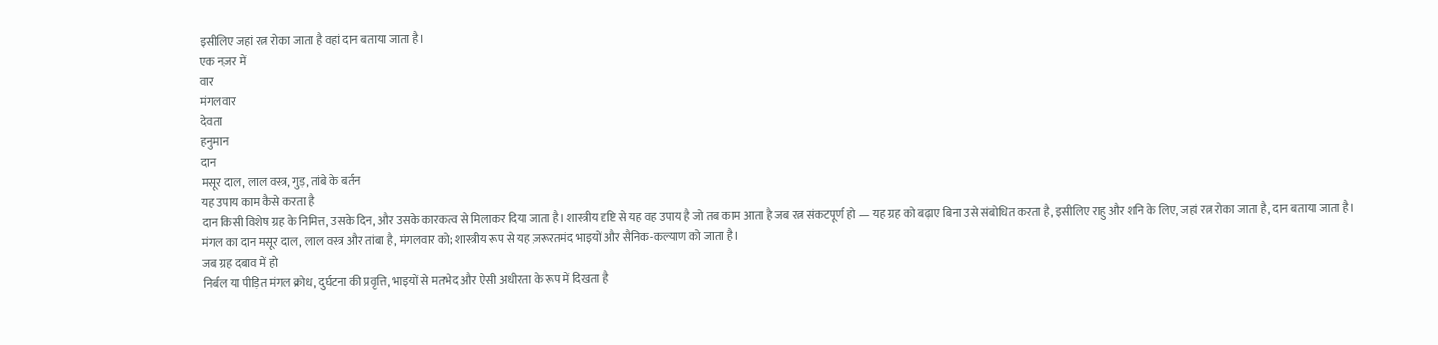इसीलिए जहां रत्न रोका जाता है वहां दान बताया जाता है।
एक नज़र में
वार
मंगलवार
देवता
हनुमान
दान
मसूर दाल, लाल वस्त्र, गुड़, तांबे के बर्तन
यह उपाय काम कैसे करता है
दान किसी विशेष ग्रह के निमित्त, उसके दिन, और उसके कारकत्व से मिलाकर दिया जाता है। शास्त्रीय दृष्टि से यह वह उपाय है जो तब काम आता है जब रत्न संकटपूर्ण हो — यह ग्रह को बढ़ाए बिना उसे संबोधित करता है, इसीलिए राहु और शनि के लिए, जहां रत्न रोका जाता है, दान बताया जाता है।
मंगल का दान मसूर दाल, लाल वस्त्र और तांबा है, मंगलवार को; शास्त्रीय रूप से यह ज़रूरतमंद भाइयों और सैनिक-कल्याण को जाता है।
जब ग्रह दबाव में हो
निर्बल या पीड़ित मंगल क्रोध, दुर्घटना की प्रवृत्ति, भाइयों से मतभेद और ऐसी अधीरता के रूप में दिखता है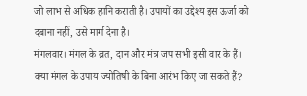जो लाभ से अधिक हानि कराती है। उपायों का उद्देश्य इस ऊर्जा को दबाना नहीं, उसे मार्ग देना है।
मंगलवार। मंगल के व्रत, दान और मंत्र जप सभी इसी वार के हैं।
क्या मंगल के उपाय ज्योतिषी के बिना आरंभ किए जा सकते हैं?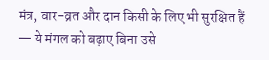मंत्र, वार-व्रत और दान किसी के लिए भी सुरक्षित हैं — ये मंगल को बढ़ाए बिना उसे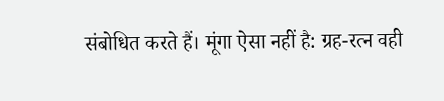संबोधित करते हैं। मूंगा ऐसा नहीं है: ग्रह-रत्न वही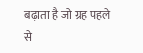बढ़ाता है जो ग्रह पहले से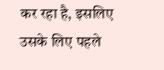कर रहा है, इसलिए उसके लिए पहले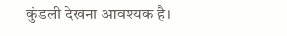कुंडली देखना आवश्यक है।